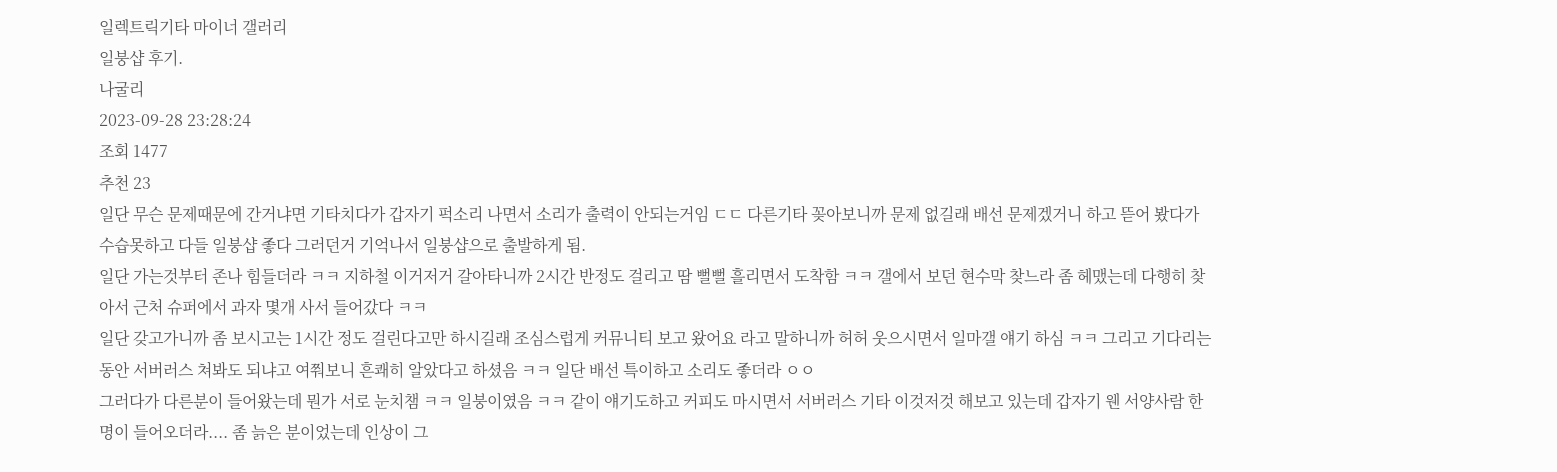일렉트릭기타 마이너 갤러리
일붕샵 후기.
나굴리
2023-09-28 23:28:24
조회 1477
추천 23
일단 무슨 문제때문에 간거냐면 기타치다가 갑자기 퍽소리 나면서 소리가 출력이 안되는거임 ㄷㄷ 다른기타 꽂아보니까 문제 없길래 배선 문제겠거니 하고 뜯어 봤다가 수습못하고 다들 일붕샵 좋다 그러던거 기억나서 일붕샵으로 출발하게 됨.
일단 가는것부터 존나 힘들더라 ㅋㅋ 지하철 이거저거 갈아타니까 2시간 반정도 걸리고 땀 뻘뻘 흘리면서 도착함 ㅋㅋ 갤에서 보던 현수막 찾느라 좀 헤맸는데 다행히 찾아서 근처 슈퍼에서 과자 몇개 사서 들어갔다 ㅋㅋ
일단 갖고가니까 좀 보시고는 1시간 정도 걸린다고만 하시길래 조심스럽게 커뮤니티 보고 왔어요 라고 말하니까 허허 웃으시면서 일마갤 얘기 하심 ㅋㅋ 그리고 기다리는 동안 서버러스 쳐봐도 되냐고 여쭤보니 흔쾌히 알았다고 하셨음 ㅋㅋ 일단 배선 특이하고 소리도 좋더라 ㅇㅇ
그러다가 다른분이 들어왔는데 뭔가 서로 눈치챔 ㅋㅋ 일붕이였음 ㅋㅋ 같이 얘기도하고 커피도 마시면서 서버러스 기타 이것저것 해보고 있는데 갑자기 웬 서양사람 한 명이 들어오더라.... 좀 늙은 분이었는데 인상이 그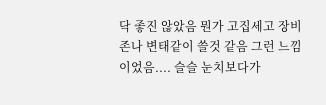닥 좋진 않았음 뭔가 고집세고 장비존나 변태같이 쓸것 같음 그런 느낌이었음.... 슬슬 눈치보다가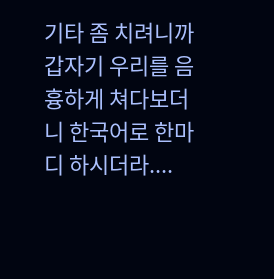기타 좀 치려니까 갑자기 우리를 음흉하게 쳐다보더니 한국어로 한마디 하시더라....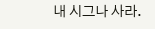내 시그나 사라.